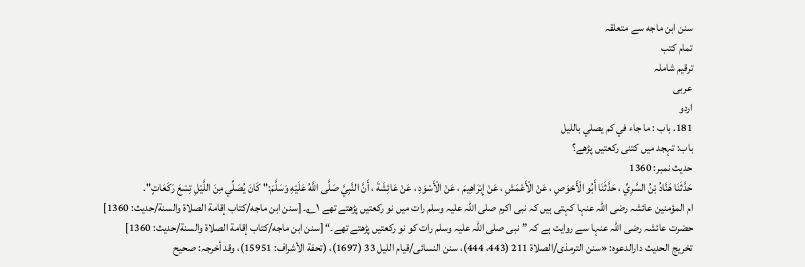سنن ابن ماجه سے متعلقہ
تمام کتب
ترقیم شاملہ
عربی
اردو
181. باب : ما جاء في كم يصلي بالليل
باب: تہجد میں کتنی رکعتیں پڑھے؟
حدیث نمبر: 1360
حَدَّثَنَا هَنَّادُ بْنُ السَّرِيِّ ، حَدَّثَنَا أَبُو الْأَحْوَصِ ، عَنْ الْأَعْمَشِ ، عَنْ إِبْرَاهِيمَ ، عَنْ الْأَسْوَدِ ، عَنْ عَائِشَةَ ، أَنَّ النَّبِيَّ صَلَّى اللَّهُ عَلَيْهِ وَسَلَّمَ:" كَانَ يُصَلِّي مِنَ اللَّيْلِ تِسْعَ رَكَعَاتٍ".
ام المؤمنین عائشہ رضی اللہ عنہا کہتی ہیں کہ نبی اکرم صلی اللہ علیہ وسلم رات میں نو رکعتیں پڑھتے تھے ۱؎۔ [سنن ابن ماجه/كتاب إقامة الصلاة والسنة/حدیث: 1360]
حضرت عائشہ رضی اللہ عنہا سے روایت ہے کہ ”نبی صلی اللہ علیہ وسلم رات کو نو رکعتیں پڑھتے تھے۔“ [سنن ابن ماجه/كتاب إقامة الصلاة والسنة/حدیث: 1360]
تخریج الحدیث دارالدعوہ: «سنن الترمذی/الصلاة 211 (443، 444)، سنن النسائی/قیام اللیل 33 (1697)، (تحفة الأشراف: 15951)، وقد أخرجہ: صحیح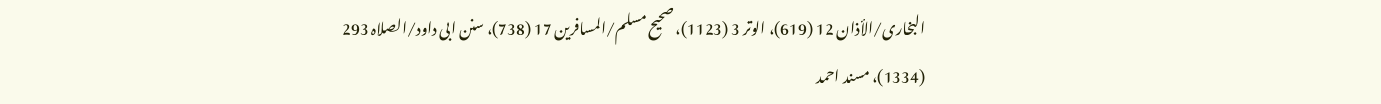البخاری/الأذان 12 (619)، الوتر 3 (1123)، صحیح مسلم/المسافرین 17 (738)، سنن ابی داود/الصلاہ 293 (1334)، مسند احمد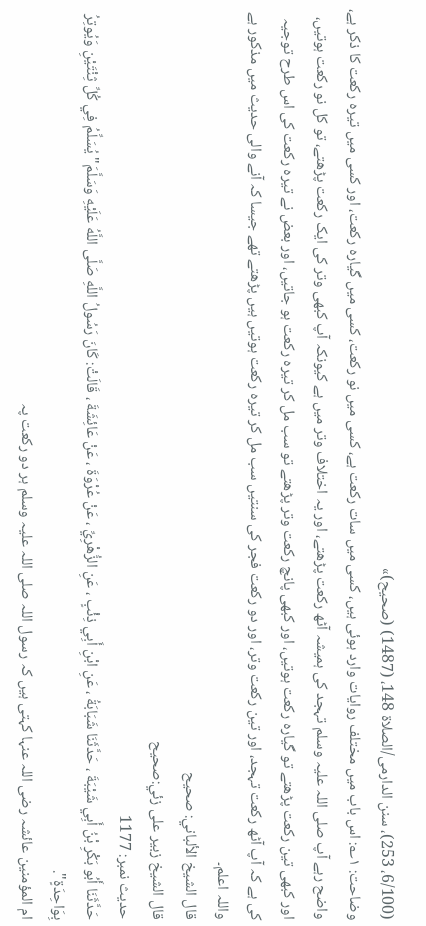(6/100، 253)، سنن الدارمی/الصلاة 148، (1487) (صحیح)»
وضاحت: ۱؎: اس باب میں مختلف روایات وارد ہوئی ہیں، کسی میں سات رکعت ہے، کسی میں نو رکعت، کسی میں گیارہ رکعت، اور کسی میں تیرہ رکعت کا ذکر ہے، واضح رہے آپ صلی اللہ علیہ وسلم تہجد کی ہمیشہ آٹھ رکعت پڑھتے، اور یہ اختلاف وتر میں ہے کیونکہ آپ کبھی وتر کی ایک رکعت پڑھتے، تو کل نو رکعت ہوتیں، اور کبھی تین رکعت پڑھتے تو گیارہ رکعت ہوتیں، اور کبھی پانچ رکعت وتر پڑھتے تو سب مل کر تیرہ رکعت ہو جاتیں، اور بعض نے تیرہ رکعت کی اس طرح توجیہ کی ہے کہ آپ آٹھ رکعت تہجد، اور تین رکعت وتر، اور دو رکعت فجر کی سنتیں سب مل کر تیرہ رکعت ہوتیں ہیں پڑھتے تھے جیسا کہ آنے والی حدیث میں مذکور ہے واللہ اعلم۔
قال الشيخ الألباني: صحيح
قال الشيخ زبير على زئي:صحيح
حدیث نمبر: 1177
حَدَّثَنَا أَبُو بَكْرِ بْنُ أَبِي شَيْبَةَ ، حَدَّثَنَا شَبَابَةُ ، عَنِ ابْنِ أَبِي ذِئْبٍ ، عَنِ الزُّهْرِيِّ ، عَنْ عُرْوَةَ ، عَنْ عَائِشَةَ ، قَالَتْ: كَانَ رَسُولُ اللَّهِ صَلَّى اللَّهُ عَلَيْهِ وَسَلَّمَ" يُسَلِّمُ فِي كُلِّ ثِنْتَيْنِ وَيُوتِرُ بِوَاحِدَةٍ".
ام المؤمنین عائشہ رضی اللہ عنہا کہتی ہیں کہ رسول اللہ صلی اللہ علیہ وسلم ہر دو رکعت پہ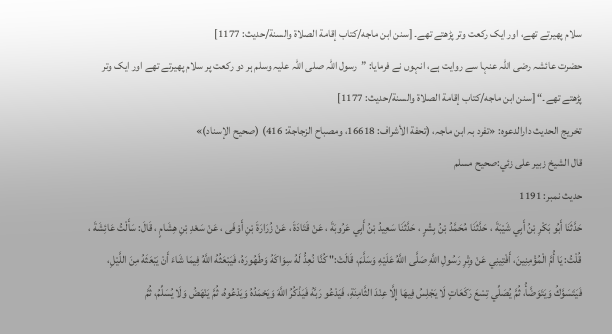سلام پھیرتے تھے، اور ایک رکعت وتر پڑھتے تھے۔ [سنن ابن ماجه/كتاب إقامة الصلاة والسنة/حدیث: 1177]
حضرت عائشہ رضی اللہ عنہا سے روایت ہے، انہوں نے فرمایا: ”رسول اللہ صلی اللہ علیہ وسلم ہر دو رکعت پر سلام پھیرتے تھے اور ایک وتر پڑھتے تھے۔“ [سنن ابن ماجه/كتاب إقامة الصلاة والسنة/حدیث: 1177]
تخریج الحدیث دارالدعوہ: «تفرد بہ ابن ماجہ، (تحفة الأشراف: 16618، ومصباح الزجاجة: 416) (صحیح الإسناد)»
قال الشيخ زبير على زئي:صحيح مسلم
حدیث نمبر: 1191
حَدَّثَنَا أَبُو بَكْرِ بْنُ أَبِي شَيْبَةَ ، حَدَّثَنَا مُحَمَّدُ بْنُ بِشْرٍ ، حَدَّثَنَا سَعِيدُ بْنُ أَبِي عَرُوبَةَ ، عَنْ قَتَادَةَ ، عَنْ زُرَارَةَ بْنِ أَوْفَى ، عَنْ سَعْدِ بْنِ هِشَامٍ ، قَالَ: سَأَلْتُ عَائِشَةَ ، قُلْتُ: يَا أُمَّ الْمُؤْمِنِينَ، أَفْتِينِي عَنْ وِتْرِ رَسُولِ اللَّهِ صَلَّى اللَّهُ عَلَيْهِ وَسَلَّمَ، قَالَتْ:" كُنَّا نُعِدُّ لَهُ سِوَاكَهُ وَطَهُورَهُ، فَيَبْعَثُهُ اللَّهُ فِيمَا شَاءَ أَنْ يَبْعَثَهُ مِنَ اللَّيْلِ، فَيَتَسَوَّكُ وَيَتَوَضَّأُ، ثُمَّ يُصَلِّي تِسْعَ رَكَعَاتٍ لَا يَجْلِسُ فِيهَا إِلَّا عِنْدَ الثَّامِنَةِ، فَيَدْعُو رَبَّهُ فَيَذْكُرُ اللَّهَ وَيَحْمَدُهُ وَيَدْعُوهُ، ثُمَّ يَنْهَضُ وَلَا يُسَلِّمُ، ثُمَّ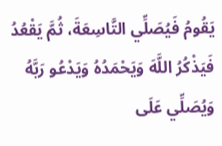يَقُومُ فَيُصَلِّي التَّاسِعَةَ، ثُمَّ يَقْعُدُ فَيَذْكُرُ اللَّهَ وَيَحْمَدُهُ وَيَدْعُو رَبَّهُ وَيُصَلِّي عَلَى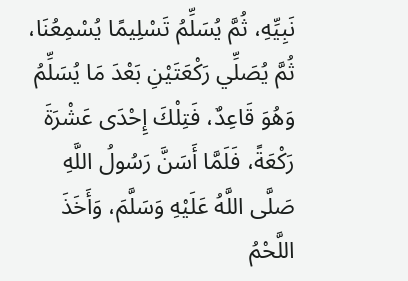نَبِيِّهِ، ثُمَّ يُسَلِّمُ تَسْلِيمًا يُسْمِعُنَا، ثُمَّ يُصَلِّي رَكْعَتَيْنِ بَعْدَ مَا يُسَلِّمُ وَهُوَ قَاعِدٌ، فَتِلْكَ إِحْدَى عَشْرَةَ رَكْعَةً، فَلَمَّا أَسَنَّ رَسُولُ اللَّهِ صَلَّى اللَّهُ عَلَيْهِ وَسَلَّمَ، وَأَخَذَ اللَّحْمُ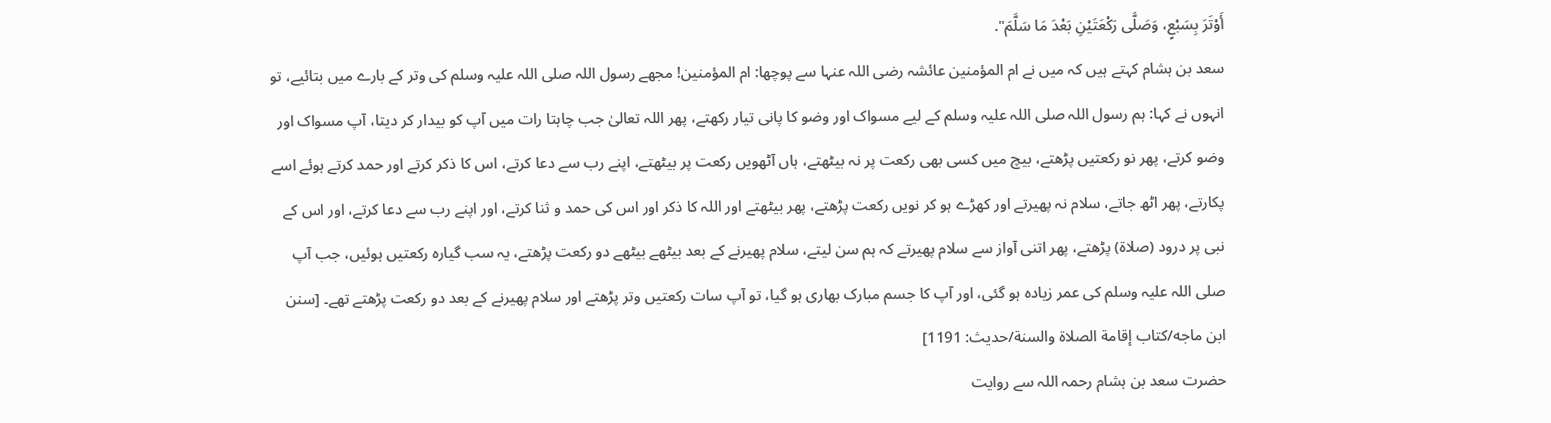أَوْتَرَ بِسَبْعٍ، وَصَلَّى رَكْعَتَيْنِ بَعْدَ مَا سَلَّمَ".
سعد بن ہشام کہتے ہیں کہ میں نے ام المؤمنین عائشہ رضی اللہ عنہا سے پوچھا: ام المؤمنین! مجھے رسول اللہ صلی اللہ علیہ وسلم کی وتر کے بارے میں بتائیے، تو انہوں نے کہا: ہم رسول اللہ صلی اللہ علیہ وسلم کے لیے مسواک اور وضو کا پانی تیار رکھتے، پھر اللہ تعالیٰ جب چاہتا رات میں آپ کو بیدار کر دیتا، آپ مسواک اور وضو کرتے، پھر نو رکعتیں پڑھتے، بیچ میں کسی بھی رکعت پر نہ بیٹھتے، ہاں آٹھویں رکعت پر بیٹھتے، اپنے رب سے دعا کرتے، اس کا ذکر کرتے اور حمد کرتے ہوئے اسے پکارتے، پھر اٹھ جاتے، سلام نہ پھیرتے اور کھڑے ہو کر نویں رکعت پڑھتے، پھر بیٹھتے اور اللہ کا ذکر اور اس کی حمد و ثنا کرتے، اور اپنے رب سے دعا کرتے، اور اس کے نبی پر درود (صلاۃ) پڑھتے، پھر اتنی آواز سے سلام پھیرتے کہ ہم سن لیتے، سلام پھیرنے کے بعد بیٹھے بیٹھے دو رکعت پڑھتے، یہ سب گیارہ رکعتیں ہوئیں، جب آپ صلی اللہ علیہ وسلم کی عمر زیادہ ہو گئی، اور آپ کا جسم مبارک بھاری ہو گیا، تو آپ سات رکعتیں وتر پڑھتے اور سلام پھیرنے کے بعد دو رکعت پڑھتے تھے۔ [سنن ابن ماجه/كتاب إقامة الصلاة والسنة/حدیث: 1191]
حضرت سعد بن ہشام رحمہ اللہ سے روایت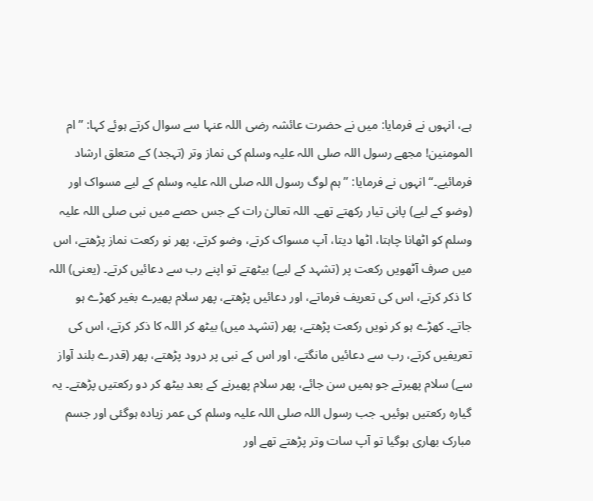ہے، انہوں نے فرمایا: میں نے حضرت عائشہ رضی اللہ عنہا سے سوال کرتے ہوئے کہا: ”ام المومنین! مجھے رسول اللہ صلی اللہ علیہ وسلم کی نماز وتر (تہجد) کے متعلق ارشاد فرمائیے۔“ انہوں نے فرمایا: ”ہم لوگ رسول اللہ صلی اللہ علیہ وسلم کے لیے مسواک اور (وضو کے لیے) پانی تیار رکھتے تھے۔ اللہ تعالیٰ رات کے جس حصے میں نبی صلی اللہ علیہ وسلم کو اٹھانا چاہتا، اٹھا دیتا، آپ مسواک کرتے، وضو کرتے، پھر نو رکعت نماز پڑھتے، اس میں صرف آٹھویں رکعت پر (تشہد کے لیے) بیٹھتے تو اپنے رب سے دعائیں کرتے۔ (یعنی) اللہ کا ذکر کرتے، اس کی تعریف فرماتے، اور دعائیں پڑھتے، پھر سلام پھیرے بغیر کھڑے ہو جاتے۔ کھڑے ہو کر نویں رکعت پڑھتے، پھر (تشہد میں) بیٹھ کر اللہ کا ذکر کرتے، اس کی تعریفیں کرتے، رب سے دعائیں مانگتے، اور اس کے نبی پر درود پڑھتے، پھر (قدرے بلند آواز سے) سلام پھیرتے جو ہمیں سن جائے، پھر سلام پھیرنے کے بعد بیٹھ کر دو رکعتیں پڑھتے۔ یہ گیارہ رکعتیں ہوئیں۔ جب رسول اللہ صلی اللہ علیہ وسلم کی عمر زیادہ ہوگئی اور جسم مبارک بھاری ہوگیا تو آپ سات وتر پڑھتے تھے اور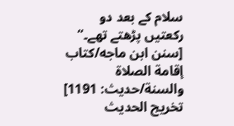سلام کے بعد دو رکعتیں پڑھتے تھے۔“ [سنن ابن ماجه/كتاب إقامة الصلاة والسنة/حدیث: 1191]
تخریج الحدیث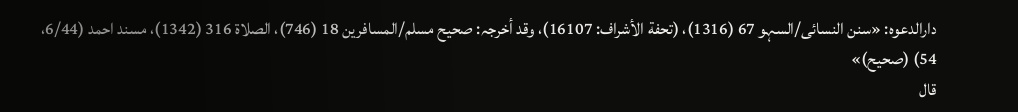دارالدعوہ: «سنن النسائی/السہو 67 (1316)، (تحفة الأشراف: 16107)، وقد أخرجہ: صحیح مسلم/المسافرین 18 (746)، الصلاة 316 (1342)، مسند احمد (6/44، 54) (صحیح)»
قال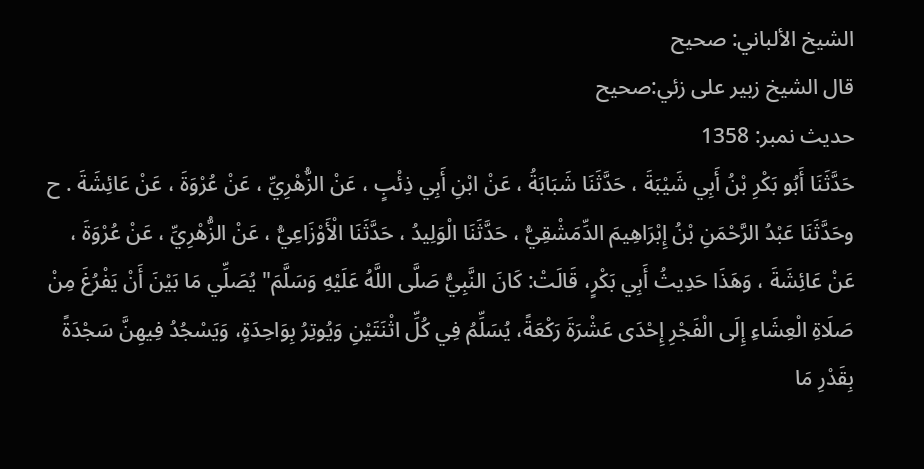الشيخ الألباني: صحيح
قال الشيخ زبير على زئي:صحيح
حدیث نمبر: 1358
حَدَّثَنَا أَبُو بَكْرِ بْنُ أَبِي شَيْبَةَ ، حَدَّثَنَا شَبَابَةُ ، عَنْ ابْنِ أَبِي ذِئْبٍ ، عَنْ الزُّهْرِيِّ ، عَنْ عُرْوَةَ ، عَنْ عَائِشَةَ . ح وحَدَّثَنَا عَبْدُ الرَّحْمَنِ بْنُ إِبْرَاهِيمَ الدِّمَشْقِيُّ ، حَدَّثَنَا الْوَلِيدُ ، حَدَّثَنَا الْأَوْزَاعِيُّ ، عَنْ الزُّهْرِيِّ ، عَنْ عُرْوَةَ ، عَنْ عَائِشَةَ ، وَهَذَا حَدِيثُ أَبِي بَكْرٍ، قَالَتْ: كَانَ النَّبِيُّ صَلَّى اللَّهُ عَلَيْهِ وَسَلَّمَ" يُصَلِّي مَا بَيْنَ أَنْ يَفْرُغَ مِنْ صَلَاةِ الْعِشَاءِ إِلَى الْفَجْرِ إِحْدَى عَشْرَةَ رَكْعَةً، يُسَلِّمُ فِي كُلِّ اثْنَتَيْنِ وَيُوتِرُ بِوَاحِدَةٍ، وَيَسْجُدُ فِيهِنَّ سَجْدَةً بِقَدْرِ مَا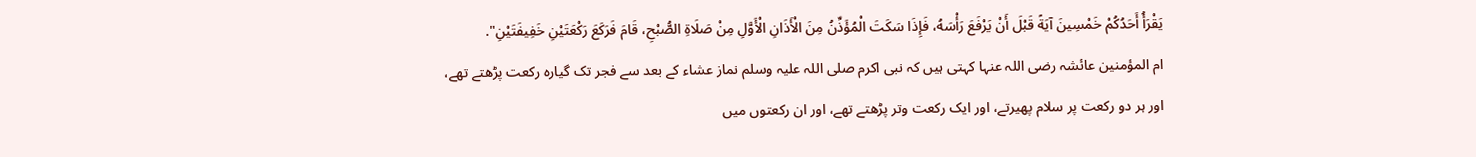يَقْرَأُ أَحَدُكُمْ خَمْسِينَ آيَةً قَبْلَ أَنْ يَرْفَعَ رَأْسَهُ، فَإِذَا سَكَتَ الْمُؤَذِّنُ مِنَ الْأَذَانِ الْأَوَّلِ مِنْ صَلَاةِ الصُّبْحِ، قَامَ فَرَكَعَ رَكْعَتَيْنِ خَفِيفَتَيْنِ".
ام المؤمنین عائشہ رضی اللہ عنہا کہتی ہیں کہ نبی اکرم صلی اللہ علیہ وسلم نماز عشاء کے بعد سے فجر تک گیارہ رکعت پڑھتے تھے، اور ہر دو رکعت پر سلام پھیرتے، اور ایک رکعت وتر پڑھتے تھے، اور ان رکعتوں میں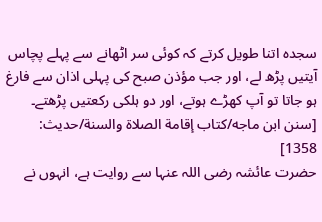سجدہ اتنا طویل کرتے کہ کوئی سر اٹھانے سے پہلے پچاس آیتیں پڑھ لے، اور جب مؤذن صبح کی پہلی اذان سے فارغ ہو جاتا تو آپ کھڑے ہوتے، اور دو ہلکی رکعتیں پڑھتے۔ [سنن ابن ماجه/كتاب إقامة الصلاة والسنة/حدیث: 1358]
حضرت عائشہ رضی اللہ عنہا سے روایت ہے، انہوں نے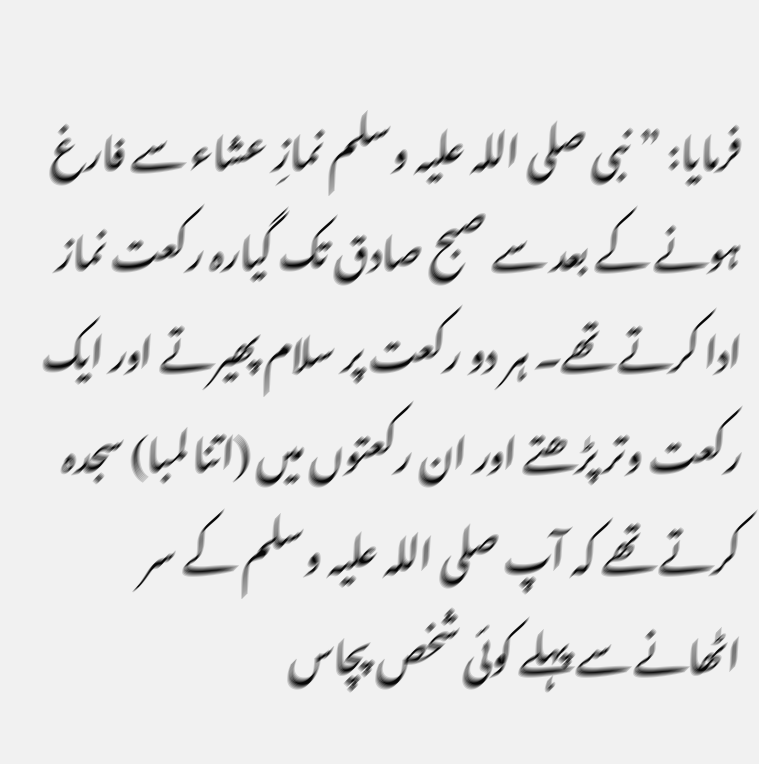فرمایا: ”نبی صلی اللہ علیہ وسلم نمازِ عشاء سے فارغ ہونے کے بعد سے صبح صادق تک گیارہ رکعت نماز ادا کرتے تھے۔ ہر دو رکعت پر سلام پھیرتے اور ایک رکعت وتر پڑھتے اور ان رکعتوں میں (اتنا لمبا) سجدہ کرتے تھے کہ آپ صلی اللہ علیہ وسلم کے سر اٹھانے سے پہلے کوئی شخص پچاس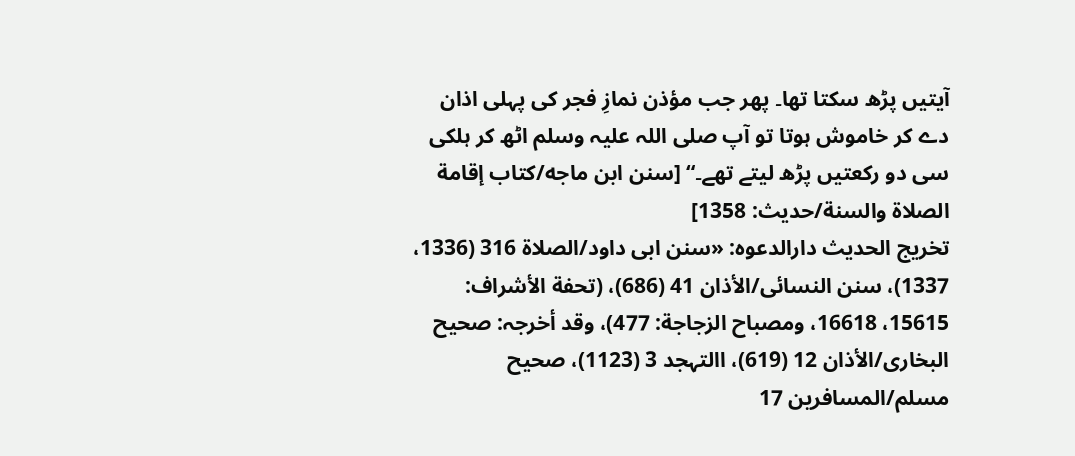آیتیں پڑھ سکتا تھا۔ پھر جب مؤذن نمازِ فجر کی پہلی اذان دے کر خاموش ہوتا تو آپ صلی اللہ علیہ وسلم اٹھ کر ہلکی سی دو رکعتیں پڑھ لیتے تھے۔“ [سنن ابن ماجه/كتاب إقامة الصلاة والسنة/حدیث: 1358]
تخریج الحدیث دارالدعوہ: «سنن ابی داود/الصلاة 316 (1336، 1337)، سنن النسائی/الأذان 41 (686)، (تحفة الأشراف: 15615، 16618، ومصباح الزجاجة: 477)، وقد أخرجہ: صحیح البخاری/الأذان 12 (619)، االتہجد 3 (1123)، صحیح مسلم/المسافرین 17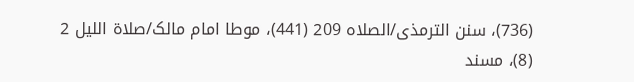(736)، سنن الترمذی/الصلاہ 209 (441)، موطا امام مالک/صلاة اللیل 2 (8)، مسند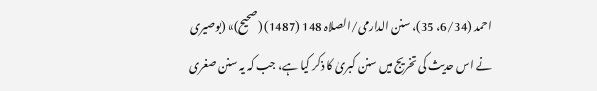احمد (6/34، 35)، سنن الدارمی/الصلاہ 148 (1487) (صحیح)» (بوصیری نے اس حدیث کی تخریج میں سنن کبریٰ کا ذکر کیا ہے، جب کہ یہ سنن صغری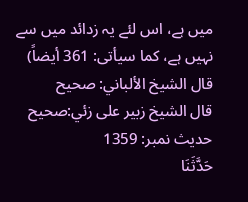میں ہے، اس لئے یہ زدائد میں سے نہیں ہے، کما سیأتی: 361 أیضاً)
قال الشيخ الألباني: صحيح
قال الشيخ زبير على زئي:صحيح
حدیث نمبر: 1359
حَدَّثَنَا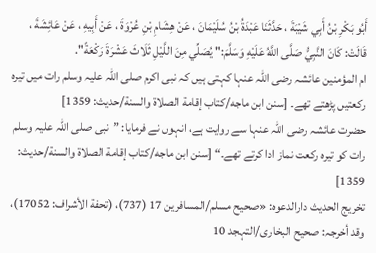أَبُو بَكْرِ بْنُ أَبِي شَيْبَةَ ، حَدَّثَنَا عَبْدَةُ بْنُ سُلَيْمَانَ ، عَنْ هِشَامِ بْنِ عُرْوَةَ ، عَنْ أَبِيهِ ، عَنْ عَائِشَةَ ، قَالَتْ: كَانَ النَّبِيُّ صَلَّى اللَّهُ عَلَيْهِ وَسَلَّمَ:" يُصَلِّي مِنَ اللَّيْلِ ثَلَاثَ عَشْرَةَ رَكْعَةً".
ام المؤمنین عائشہ رضی اللہ عنہا کہتی ہیں کہ نبی اکرم صلی اللہ علیہ وسلم رات میں تیرہ رکعتیں پڑھتے تھے۔ [سنن ابن ماجه/كتاب إقامة الصلاة والسنة/حدیث: 1359]
حضرت عائشہ رضی اللہ عنہا سے روایت ہے، انہوں نے فرمایا: ”نبی صلی اللہ علیہ وسلم رات کو تیرہ رکعت نماز ادا کرتے تھے۔“ [سنن ابن ماجه/كتاب إقامة الصلاة والسنة/حدیث: 1359]
تخریج الحدیث دارالدعوہ: «صحیح مسلم/المسافرین 17 (737)، (تحفة الأشراف: 17052)، وقد أخرجہ: صحیح البخاری/التہجد 10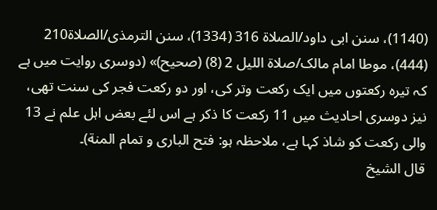(1140)، سنن ابی داود/الصلاة 316 (1334)، سنن الترمذی/الصلاة210 (444)، موطا امام مالک/صلاة اللیل 2 (8) (صحیح)» (دوسری روایت میں ہے کہ تیرہ رکعتوں میں ایک رکعت وتر کی، اور دو رکعت فجر کی سنت تھی، نیز دوسری احادیث میں 11 رکعت کا ذکر ہے اس لئے بعض اہل علم نے 13 والی رکعت کو شاذ کہا ہے، ملاحظہ ہو: فتح الباری و تمام المنة)۔
قال الشيخ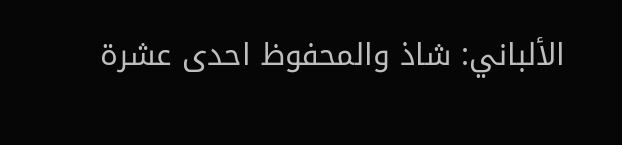الألباني: شاذ والمحفوظ احدى عشرة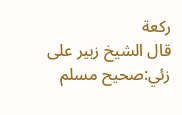ركعة
قال الشيخ زبير على زئي:صحيح مسلم